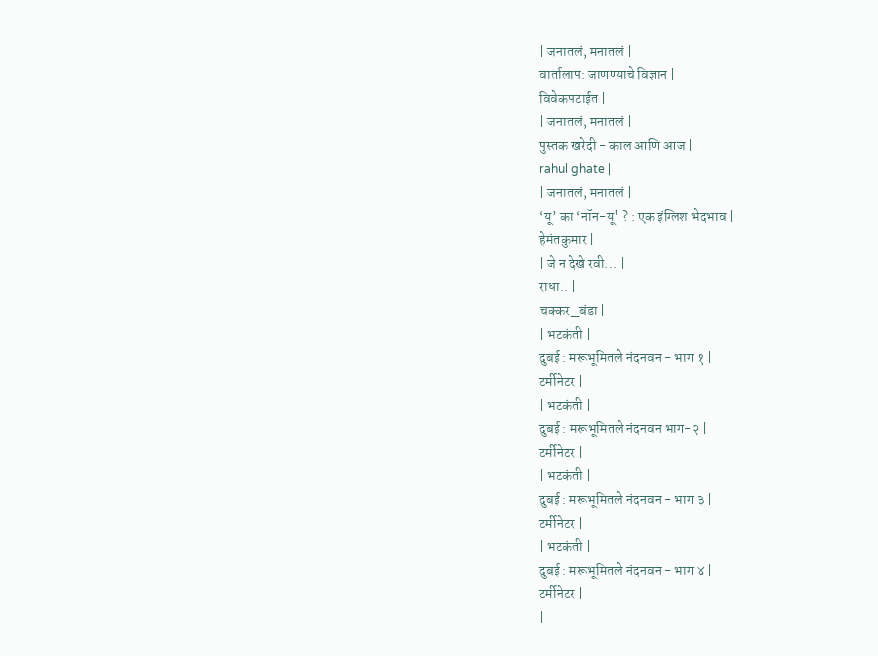| जनातलं, मनातलं |
वार्तालाप: जाणण्याचे विज्ञान |
विवेकपटाईत |
| जनातलं, मनातलं |
पुस्तक खरेदी - काल आणि आज |
rahul ghate |
| जनातलं, मनातलं |
‘यू’ का ‘नॉन-यू' ? : एक इंग्लिश भेदभाव |
हेमंतकुमार |
| जे न देखे रवी... |
राधा.. |
चक्कर_बंडा |
| भटकंती |
दुबई : मरूभूमितले नंदनवन - भाग १ |
टर्मीनेटर |
| भटकंती |
दुबई : मरूभूमितले नंदनवन भाग-२ |
टर्मीनेटर |
| भटकंती |
दुबई : मरूभूमितले नंदनवन - भाग ३ |
टर्मीनेटर |
| भटकंती |
दुबई : मरूभूमितले नंदनवन - भाग ४ |
टर्मीनेटर |
|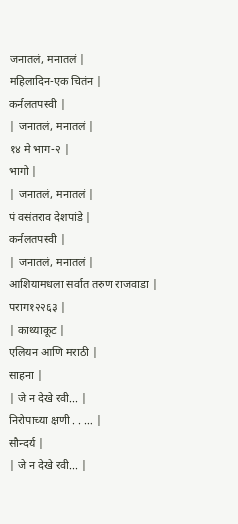जनातलं, मनातलं |
महिलादिन-एक चितंन |
कर्नलतपस्वी |
| जनातलं, मनातलं |
१४ मे भाग-२ |
भागो |
| जनातलं, मनातलं |
पं वसंतराव देशपांडे |
कर्नलतपस्वी |
| जनातलं, मनातलं |
आशियामधला सर्वात तरुण राजवाडा |
पराग१२२६३ |
| काथ्याकूट |
एलियन आणि मराठी |
साहना |
| जे न देखे रवी... |
निरोपाच्या क्षणी . . … |
सौन्दर्य |
| जे न देखे रवी... |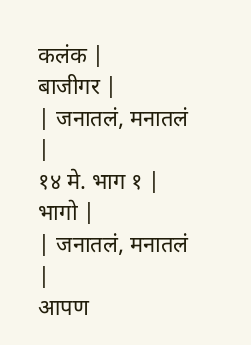कलंक |
बाजीगर |
| जनातलं, मनातलं |
१४ मे. भाग १ |
भागो |
| जनातलं, मनातलं |
आपण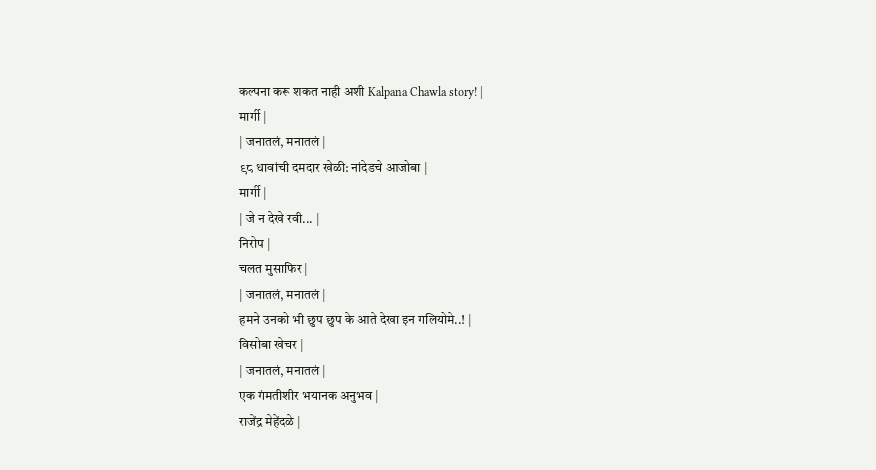कल्पना करू शकत नाही अशी Kalpana Chawla story! |
मार्गी |
| जनातलं, मनातलं |
९८ धावांची दमदार खेळी: नांदेडचे आजोबा |
मार्गी |
| जे न देखे रवी... |
निरोप |
चलत मुसाफिर |
| जनातलं, मनातलं |
हमने उनको भी छुप छुप के आते देखा इन गलियोमे..! |
विसोबा खेचर |
| जनातलं, मनातलं |
एक गंमतीशीर भयानक अनुभव |
राजेंद्र मेहेंदळे |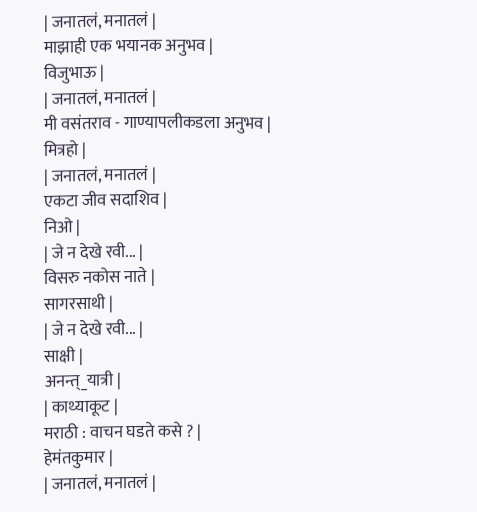| जनातलं, मनातलं |
माझाही एक भयानक अनुभव |
विजुभाऊ |
| जनातलं, मनातलं |
मी वसंतराव - गाण्यापलीकडला अनुभव |
मित्रहो |
| जनातलं, मनातलं |
एकटा जीव सदाशिव |
निओ |
| जे न देखे रवी... |
विसरु नकोस नाते |
सागरसाथी |
| जे न देखे रवी... |
साक्षी |
अनन्त्_यात्री |
| काथ्याकूट |
मराठी : वाचन घडते कसे ? |
हेमंतकुमार |
| जनातलं, मनातलं |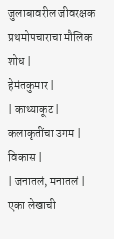जुलाबावरील जीवरक्षक प्रथमोपचाराचा मौलिक शोध |
हेमंतकुमार |
| काथ्याकूट |
कलाकृतींचा उगम |
विकास |
| जनातलं, मनातलं |
एका लेखाची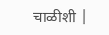चाळीशी |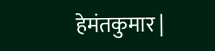हेमंतकुमार |